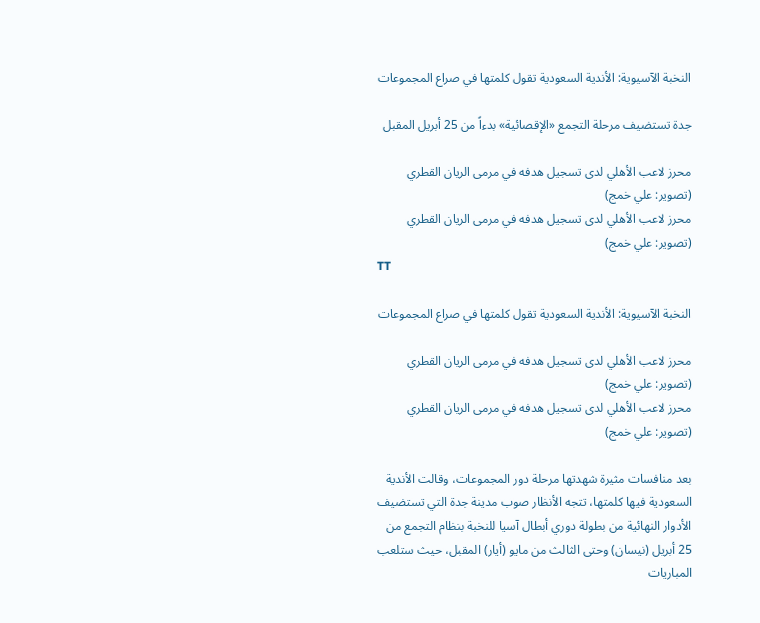النخبة الآسيوية: الأندية السعودية تقول كلمتها في صراع المجموعات

جدة تستضيف مرحلة التجمع «الإقصائية» بدءاً من 25 أبريل المقبل

محرز لاعب الأهلي لدى تسجيل هدفه في مرمى الريان القطري (تصوير: علي خمج)
محرز لاعب الأهلي لدى تسجيل هدفه في مرمى الريان القطري (تصوير: علي خمج)
TT

النخبة الآسيوية: الأندية السعودية تقول كلمتها في صراع المجموعات

محرز لاعب الأهلي لدى تسجيل هدفه في مرمى الريان القطري (تصوير: علي خمج)
محرز لاعب الأهلي لدى تسجيل هدفه في مرمى الريان القطري (تصوير: علي خمج)

بعد منافسات مثيرة شهدتها مرحلة دور المجموعات، وقالت الأندية السعودية فيها كلمتها، تتجه الأنظار صوب مدينة جدة التي تستضيف الأدوار النهائية من بطولة دوري أبطال آسيا للنخبة بنظام التجمع من 25 أبريل (نيسان) وحتى الثالث من مايو (أيار) المقبل، حيث ستلعب المباريات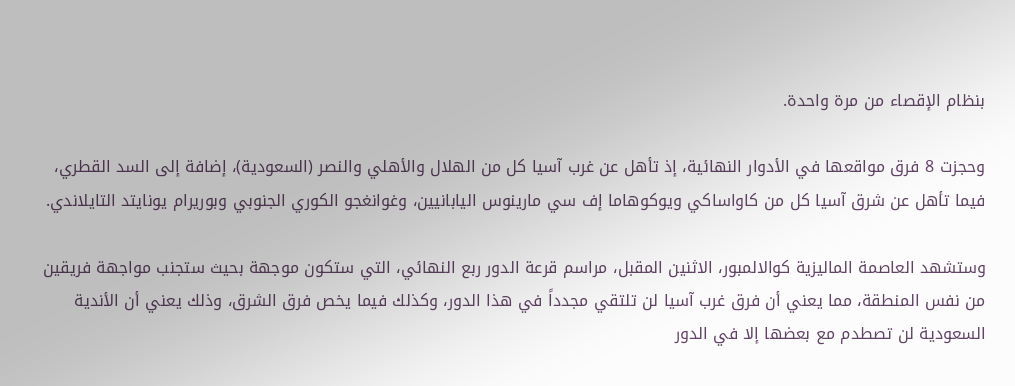بنظام الإقصاء من مرة واحدة.

وحجزت 8 فرق مواقعها في الأدوار النهائية، إذ تأهل عن غرب آسيا كل من الهلال والأهلي والنصر (السعودية)، إضافة إلى السد القطري، فيما تأهل عن شرق آسيا كل من كاواساكي ويوكوهاما إف سي مارينوس اليابانيين، وغوانغجو الكوري الجنوبي وبوريرام يونايتد التايلاندي.

وستشهد العاصمة الماليزية كوالالمبور، الاثنين المقبل، مراسم قرعة الدور ربع النهائي، التي ستكون موجهة بحيث ستجنب مواجهة فريقين من نفس المنطقة، مما يعني أن فرق غرب آسيا لن تلتقي مجدداً في هذا الدور، وكذلك فيما يخص فرق الشرق، وذلك يعني أن الأندية السعودية لن تصطدم مع بعضها إلا في الدور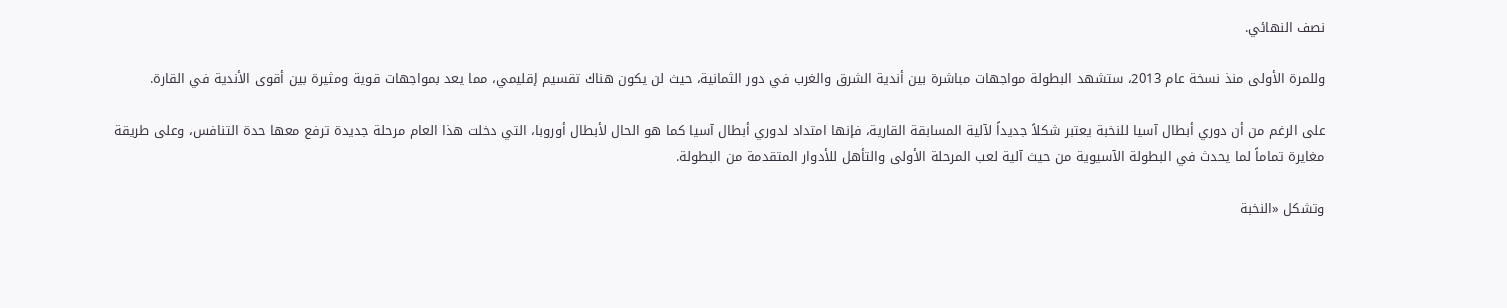نصف النهائي.

وللمرة الأولى منذ نسخة عام 2013، ستشهد البطولة مواجهات مباشرة بين أندية الشرق والغرب في دور الثمانية، حيث لن يكون هناك تقسيم إقليمي، مما يعد بمواجهات قوية ومثيرة بين أقوى الأندية في القارة.

على الرغم من أن دوري أبطال آسيا للنخبة يعتبر شكلاً جديداً لآلية المسابقة القارية، فإنها امتداد لدوري أبطال آسيا كما هو الحال لأبطال أوروبا، التي دخلت هذا العام مرحلة جديدة ترفع معها حدة التنافس، وعلى طريقة مغايرة تماماً لما يحدث في البطولة الآسيوية من حيث آلية لعب المرحلة الأولى والتأهل للأدوار المتقدمة من البطولة.

وتشكل «النخبة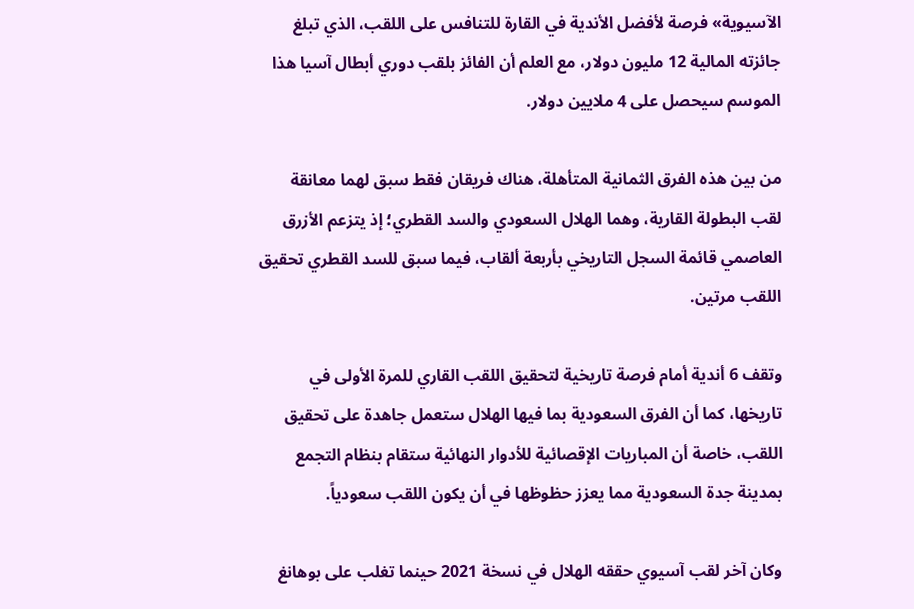الآسيوية» فرصة لأفضل الأندية في القارة للتنافس على اللقب، الذي تبلغ جائزته المالية 12 مليون دولار، مع العلم أن الفائز بلقب دوري أبطال آسيا هذا الموسم سيحصل على 4 ملايين دولار.

من بين هذه الفرق الثمانية المتأهلة، هناك فريقان فقط سبق لهما معانقة لقب البطولة القارية، وهما الهلال السعودي والسد القطري؛ إذ يتزعم الأزرق العاصمي قائمة السجل التاريخي بأربعة ألقاب، فيما سبق للسد القطري تحقيق اللقب مرتين.

وتقف 6 أندية أمام فرصة تاريخية لتحقيق اللقب القاري للمرة الأولى في تاريخها، كما أن الفرق السعودية بما فيها الهلال ستعمل جاهدة على تحقيق اللقب، خاصة أن المباريات الإقصائية للأدوار النهائية ستقام بنظام التجمع بمدينة جدة السعودية مما يعزز حظوظها في أن يكون اللقب سعودياً.

وكان آخر لقب آسيوي حققه الهلال في نسخة 2021 حينما تغلب على بوهانغ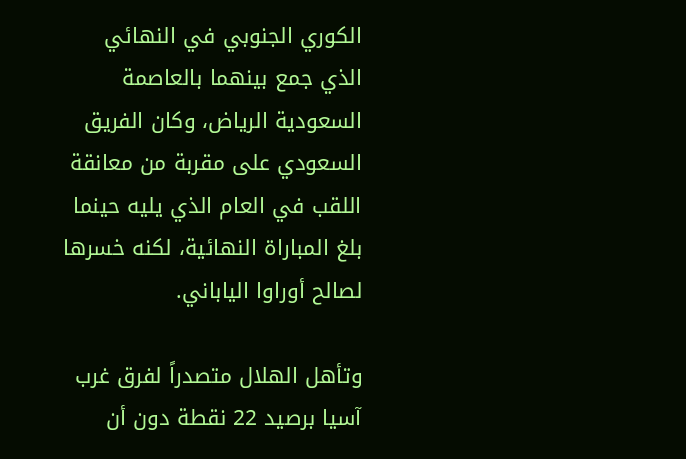الكوري الجنوبي في النهائي الذي جمع بينهما بالعاصمة السعودية الرياض، وكان الفريق السعودي على مقربة من معانقة اللقب في العام الذي يليه حينما بلغ المباراة النهائية، لكنه خسرها لصالح أوراوا الياباني.

وتأهل الهلال متصدراً لفرق غرب آسيا برصيد 22 نقطة دون أن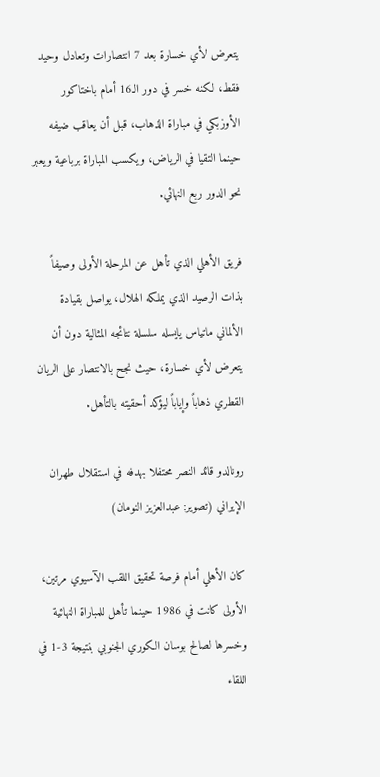يتعرض لأي خسارة بعد 7 انتصارات وتعادل وحيد فقط، لكنه خسر في دور الـ16 أمام باختاكور الأوزبكي في مباراة الذهاب، قبل أن يعاقب ضيفه حينما التقيا في الرياض، ويكسب المباراة برباعية ويعبر نحو الدور ربع النهائي.

فريق الأهلي الذي تأهل عن المرحلة الأولى وصيفاً بذات الرصيد الذي يملكه الهلال، يواصل بقيادة الألماني ماتياس يايسله سلسلة نتائجه المثالية دون أن يتعرض لأي خسارة، حيث نجح بالانتصار على الريان القطري ذهاباً وإياباً ليؤكد أحقيته بالتأهل.

رونالدو قائد النصر محتفلا بهدفه في استقلال طهران الإيراني (تصوير: عبدالعزيز النومان)

كان الأهلي أمام فرصة تحقيق اللقب الآسيوي مرتين، الأولى كانت في 1986 حينما تأهل للمباراة النهائية وخسرها لصالح بوسان الكوري الجنوبي بنتيجة 3-1 في اللقاء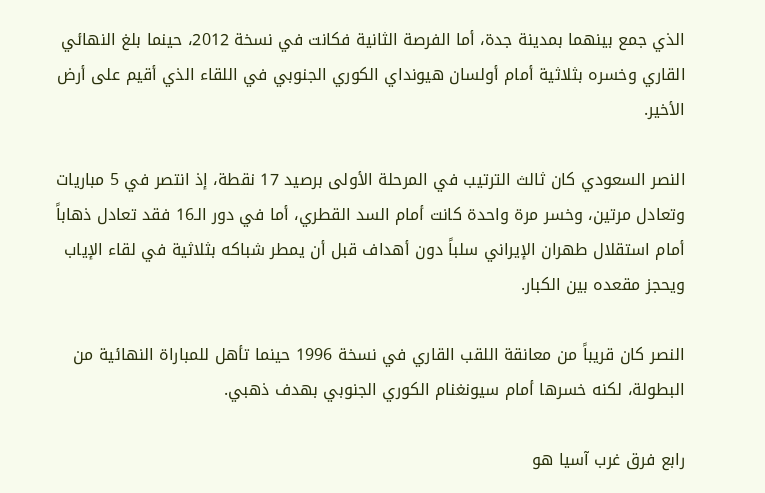الذي جمع بينهما بمدينة جدة، أما الفرصة الثانية فكانت في نسخة 2012، حينما بلغ النهائي القاري وخسره بثلاثية أمام أولسان هيونداي الكوري الجنوبي في اللقاء الذي أقيم على أرض الأخير.

النصر السعودي كان ثالث الترتيب في المرحلة الأولى برصيد 17 نقطة، إذ انتصر في 5 مباريات وتعادل مرتين، وخسر مرة واحدة كانت أمام السد القطري، أما في دور الـ16 فقد تعادل ذهاباً أمام استقلال طهران الإيراني سلباً دون أهداف قبل أن يمطر شباكه بثلاثية في لقاء الإياب ويحجز مقعده بين الكبار.

النصر كان قريباً من معانقة اللقب القاري في نسخة 1996 حينما تأهل للمباراة النهائية من البطولة، لكنه خسرها أمام سيونغنام الكوري الجنوبي بهدف ذهبي.

رابع فرق غرب آسيا هو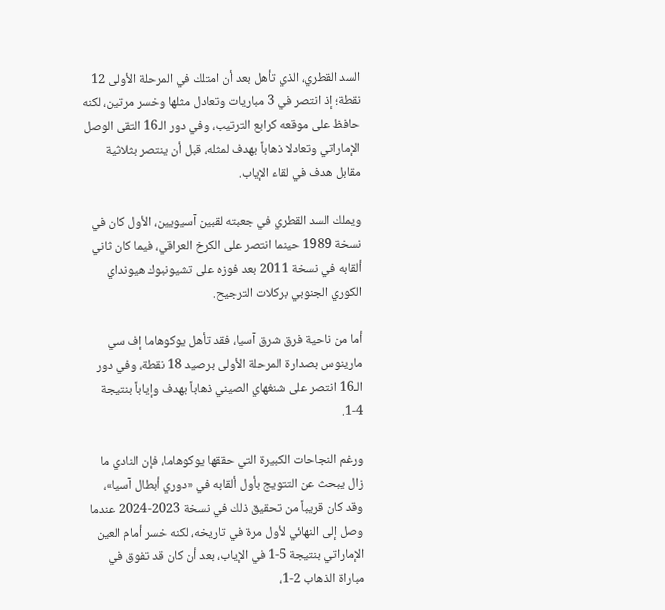السد القطري، الذي تأهل بعد أن امتلك في المرحلة الأولى 12 نقطة؛ إذ انتصر في 3 مباريات وتعادل مثلها وخسر مرتين، لكنه حافظ على موقعه كرابع الترتيب، وفي دور الـ16 التقى الوصل الإماراتي وتعادلا ذهاباً بهدف لمثله، قبل أن ينتصر بثلاثية مقابل هدف في لقاء الإياب.

ويملك السد القطري في جعبته لقبين آسيويين، الأول كان في نسخة 1989 حينما انتصر على الكرخ العراقي، فيما كان ثاني ألقابه في نسخة 2011 بعد فوزه على تشيونبوك هيونداي الكوري الجنوبي بركلات الترجيح.

أما من ناحية فرق شرق آسيا، فقد تأهل يوكوهاما إف سي مارينوس بصدارة المرحلة الأولى برصيد 18 نقطة، وفي دور الـ16 انتصر على شنغهاي الصيني ذهاباً بهدف وإياباً بنتيجة 4-1.

ورغم النجاحات الكبيرة التي حققها يوكوهاما، فإن النادي ما زال يبحث عن التتويج بأول ألقابه في «دوري أبطال آسيا»، وقد كان قريباً من تحقيق ذلك في نسخة 2023-2024 عندما وصل إلى النهائي لأول مرة في تاريخه، لكنه خسر أمام العين الإماراتي بنتيجة 5-1 في الإياب، بعد أن كان قد تفوق في مباراة الذهاب 2-1،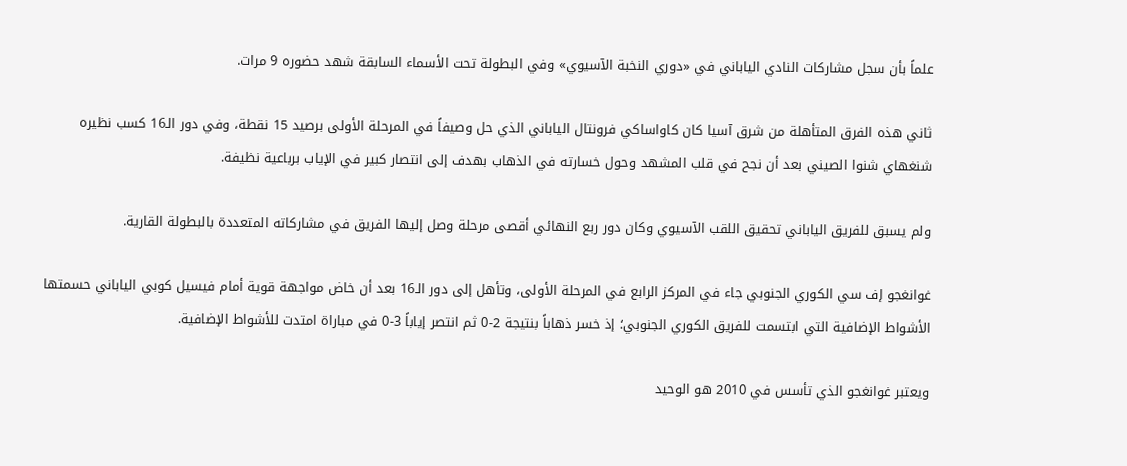علماً بأن سجل مشاركات النادي الياباني في «دوري النخبة الآسيوي» وفي البطولة تحت الأسماء السابقة شهد حضوره 9 مرات.

ثاني هذه الفرق المتأهلة من شرق آسيا كان كاواساكي فرونتال الياباني الذي حل وصيفاً في المرحلة الأولى برصيد 15 نقطة، وفي دور الـ16 كسب نظيره شنغهاي شنوا الصيني بعد أن نجح في قلب المشهد وحول خسارته في الذهاب بهدف إلى انتصار كبير في الإياب برباعية نظيفة.

ولم يسبق للفريق الياباني تحقيق اللقب الآسيوي وكان دور ربع النهائي أقصى مرحلة وصل إليها الفريق في مشاركاته المتعددة بالبطولة القارية.

غوانغجو إف سي الكوري الجنوبي جاء في المركز الرابع في المرحلة الأولى، وتأهل إلى دور الـ16 بعد أن خاض مواجهة قوية أمام فيسيل كوبي الياباني حسمتها الأشواط الإضافية التي ابتسمت للفريق الكوري الجنوبي؛ إذ خسر ذهاباً بنتيجة 2-0 ثم انتصر إياباً 3-0 في مباراة امتدت للأشواط الإضافية.

ويعتبر غوانغجو الذي تأسس في 2010 هو الوحيد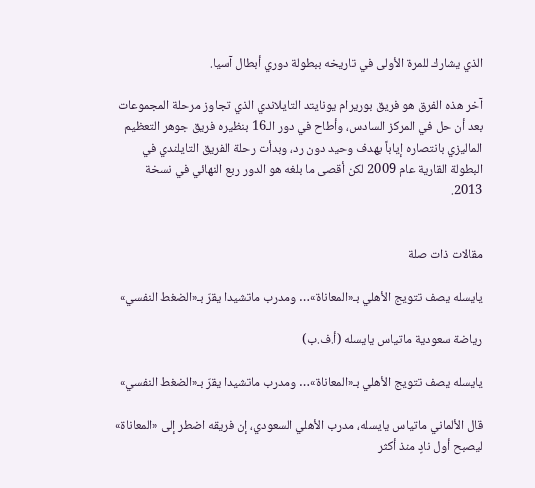الذي يشارك للمرة الأولى في تاريخه ببطولة دوري أبطال آسيا.

آخر هذه الفرق هو فريق بوريرام يونايتد التايلاندي الذي تجاوز مرحلة المجموعات بعد أن حل في المركز السادس، وأطاح في دور الـ16 بنظيره فريق جوهر التعظيم الماليزي بانتصاره إياباً بهدف وحيد دون رد، وبدأت رحلة الفريق التايلندي في البطولة القارية عام 2009 لكن أقصى ما بلغه هو الدور ربع النهائي في نسخة 2013.


مقالات ذات صلة

يايسله يصف تتويج الأهلي بـ«المعاناة»… ومدرب ماتشيدا يقرّ بـ«الضغط النفسي»

رياضة سعودية ماتياس يايسله (أ.ف.ب)

يايسله يصف تتويج الأهلي بـ«المعاناة»… ومدرب ماتشيدا يقرّ بـ«الضغط النفسي»

قال الألماني ماتياس يايسله، مدرب الأهلي السعودي، إن فريقه اضطر إلى «المعاناة» ليصبح أول نادٍ منذ أكثر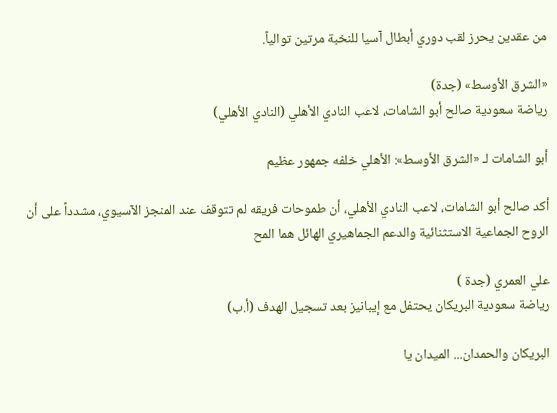من عقدين يحرز لقب دوري أبطال آسيا للنخبة مرتين توالياً.

«الشرق الأوسط» (جدة)
رياضة سعودية صالح أبو الشامات، لاعب النادي الأهلي (النادي الأهلي)

أبو الشامات لـ «الشرق الأوسط»: الأهلي خلفه جمهور عظيم

أكد صالح أبو الشامات، لاعب النادي الأهلي، أن طموحات فريقه لم تتوقف عند المنجز الآسيوي، مشدداً على أن الروح الجماعية الاستثنائية والدعم الجماهيري الهائل هما المح

علي العمري (جدة )
رياضة سعودية البريكان يحتفل مع إيبانيز بعد تسجيل الهدف (أ.ب)

البريكان والحمدان... الميدان يا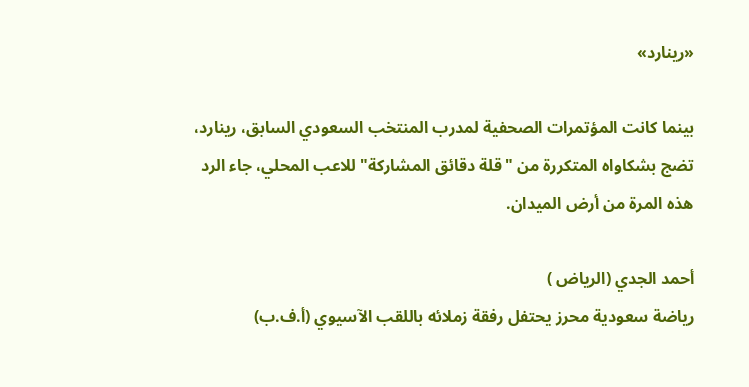«رينارد»

بينما كانت المؤتمرات الصحفية لمدرب المنتخب السعودي السابق، رينارد، تضج بشكاواه المتكررة من "قلة دقائق المشاركة" للاعب المحلي، جاء الرد هذه المرة من أرض الميدان.

أحمد الجدي (الرياض )
رياضة سعودية محرز يحتفل رفقة زملائه باللقب الآسيوي (أ.ف.ب)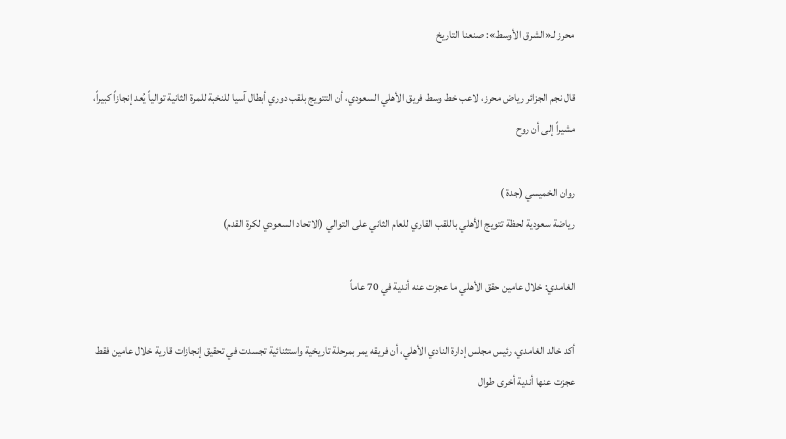محرز لـ«الشرق الأوسط»: صنعنا التاريخ

قال نجم الجزائر رياض محرز، لاعب خط وسط فريق الأهلي السعودي، أن التتويج بلقب دوري أبطال آسيا للنخبة للمرة الثانية توالياً يُعد إنجازاً كبيراً، مشيراً إلى أن روح

روان الخميسي (جدة )
رياضة سعودية لحظة تتويج الأهلي باللقب القاري للعام الثاني على التوالي (الاتحاد السعودي لكرة القدم)

الغامدي: خلال عامين حقق الأهلي ما عجزت عنه أندية في 70 عاماً

أكد خالد الغامدي، رئيس مجلس إدارة النادي الأهلي، أن فريقه يمر بمرحلة تاريخية واستثنائية تجسدت في تحقيق إنجازات قارية خلال عامين فقط عجزت عنها أندية أخرى طوال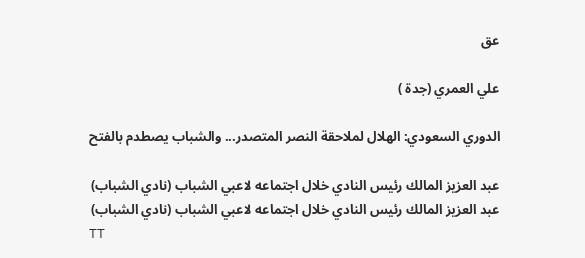عق

علي العمري (جدة )

الدوري السعودي: الهلال لملاحقة النصر المتصدر... والشباب يصطدم بالفتح

عبد العزيز المالك رئيس النادي خلال اجتماعه لاعبي الشباب (نادي الشباب)
عبد العزيز المالك رئيس النادي خلال اجتماعه لاعبي الشباب (نادي الشباب)
TT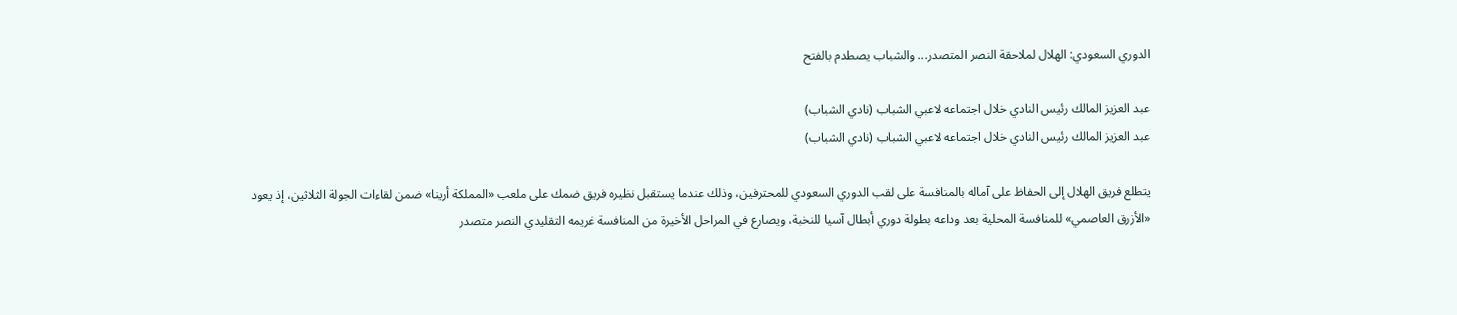الدوري السعودي: الهلال لملاحقة النصر المتصدر... والشباب يصطدم بالفتح

عبد العزيز المالك رئيس النادي خلال اجتماعه لاعبي الشباب (نادي الشباب)
عبد العزيز المالك رئيس النادي خلال اجتماعه لاعبي الشباب (نادي الشباب)

يتطلع فريق الهلال إلى الحفاظ على آماله بالمنافسة على لقب الدوري السعودي للمحترفين، وذلك عندما يستقبل نظيره فريق ضمك على ملعب «المملكة أرينا» ضمن لقاءات الجولة الثلاثين، إذ يعود «الأزرق العاصمي» للمنافسة المحلية بعد وداعه بطولة دوري أبطال آسيا للنخبة، ويصارع في المراحل الأخيرة من المنافسة غريمه التقليدي النصر متصدر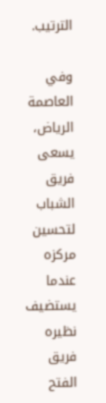الترتيب.

وفي العاصمة الرياض، يسعى فريق الشباب لتحسين مركزه عندما يستضيف نظيره فريق الفتح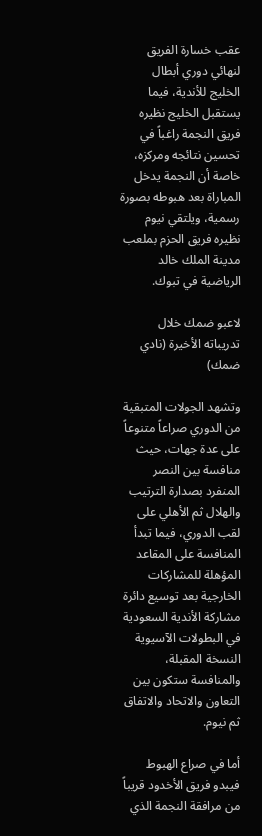عقب خسارة الفريق لنهائي دوري أبطال الخليج للأندية، فيما يستقبل الخليج نظيره فريق النجمة راغباً في تحسين نتائجه ومركزه، خاصة أن النجمة يدخل المباراة بعد هبوطه بصورة رسمية، ويلتقي نيوم نظيره فريق الحزم بملعب مدينة الملك خالد الرياضية في تبوك.

لاعبو ضمك خلال تدريباته الأخيرة (نادي ضمك)

وتشهد الجولات المتبقية من الدوري صراعاً متنوعاً على عدة جهات، حيث منافسة بين النصر المنفرد بصدارة الترتيب والهلال ثم الأهلي على لقب الدوري، فيما تبدأ المنافسة على المقاعد المؤهلة للمشاركات الخارجية بعد توسيع دائرة مشاركة الأندية السعودية في البطولات الآسيوية النسخة المقبلة، والمنافسة ستكون بين التعاون والاتحاد والاتفاق ثم نيوم.

أما في صراع الهبوط فيبدو فريق الأخدود قريباً من مرافقة النجمة الذي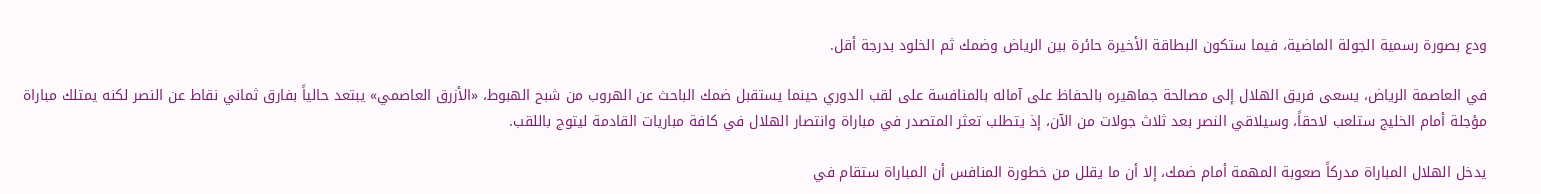ودع بصورة رسمية الجولة الماضية، فيما ستكون البطاقة الأخيرة حائرة بين الرياض وضمك ثم الخلود بدرجة أقل.

في العاصمة الرياض، يسعى فريق الهلال إلى مصالحة جماهيره بالحفاظ على آماله بالمنافسة على لقب الدوري حينما يستقبل ضمك الباحث عن الهروب من شبح الهبوط، «الأزرق العاصمي» يبتعد حالياً بفارق ثماني نقاط عن النصر لكنه يمتلك مباراة مؤجلة أمام الخليج ستلعب لاحقاً، وسيلاقي النصر بعد ثلاث جولات من الآن، إذ يتطلب تعثر المتصدر في مباراة وانتصار الهلال في كافة مباريات القادمة ليتوج باللقب.

يدخل الهلال المباراة مدركاً صعوبة المهمة أمام ضمك، إلا أن ما يقلل من خطورة المنافس أن المباراة ستقام في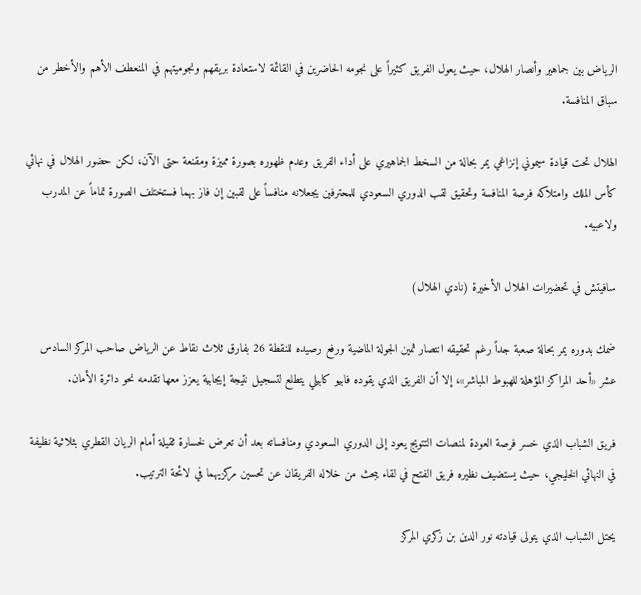الرياض بين جماهير وأنصار الهلال، حيث يعول الفريق كثيراً على نجومه الحاضرين في القائمة لاستعادة بريقهم ونجوميتهم في المنعطف الأهم والأخطر من سباق المنافسة.

الهلال تحت قيادة سيموني إنزاغي يمر بحالة من السخط الجماهيري على أداء الفريق وعدم ظهوره بصورة مميزة ومقنعة حتى الآن، لكن حضور الهلال في نهائي كأس الملك وامتلاكه فرصة المنافسة وتحقيق لقب الدوري السعودي للمحترفين يجعلانه منافساً على لقبين إن فاز بهما فستختلف الصورة تماماً عن المدرب ولاعبيه.

سافيتش في تحضيرات الهلال الأخيرة (نادي الهلال)

ضمك بدوره يمر بحالة صعبة جداً رغم تحقيقه انتصار ثمين الجولة الماضية ورفع رصيده للنقطة 26 بفارق ثلاث نقاط عن الرياض صاحب المركز السادس عشر «أحد المراكز المؤهلة للهبوط المباشر»، إلا أن الفريق الذي يقوده فابيو كابيلي يتطلع لتسجيل نتيجة إيجابية يعزز معها تقدمه نحو دائرة الأمان.

فريق الشباب الذي خسر فرصة العودة لمنصات التتويج يعود إلى الدوري السعودي ومنافساته بعد أن تعرض لخسارة ثقيلة أمام الريان القطري بثلاثية نظيفة في النهائي الخليجي، حيث يستضيف نظيره فريق الفتح في لقاء يبحث من خلاله الفريقان عن تحسين مركزيهما في لائحة الترتيب.

يحتل الشباب الذي يتولى قيادته نور الدين بن زكري المركز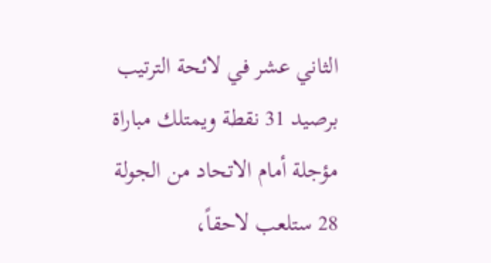الثاني عشر في لائحة الترتيب برصيد 31 نقطة ويمتلك مباراة مؤجلة أمام الاتحاد من الجولة 28 ستلعب لاحقاً،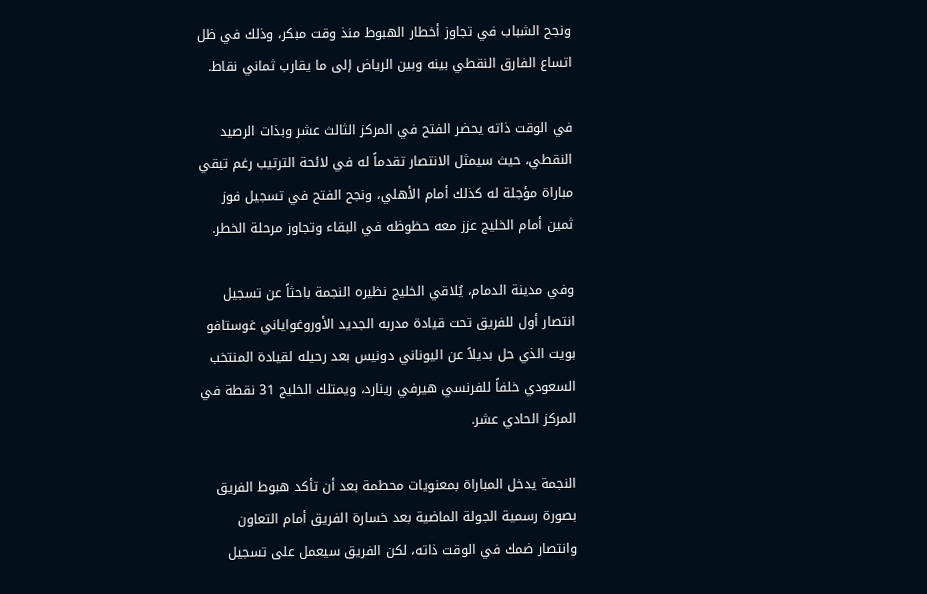ونجح الشباب في تجاوز أخطار الهبوط منذ وقت مبكر، وذلك في ظل اتساع الفارق النقطي بينه وبين الرياض إلى ما يقارب ثماني نقاط.

في الوقت ذاته يحضر الفتح في المركز الثالث عشر وبذات الرصيد النقطي، حيث سيمثل الانتصار تقدماً له في لائحة الترتيب رغم تبقي مباراة مؤجلة له كذلك أمام الأهلي، ونجح الفتح في تسجيل فوز ثمين أمام الخليج عزز معه حظوظه في البقاء وتجاوز مرحلة الخطر.

وفي مدينة الدمام، يُلاقي الخليج نظيره النجمة باحثاً عن تسجيل انتصار أول للفريق تحت قيادة مدربه الجديد الأوروغواياني غوستافو بويت الذي حل بديلاً عن اليوناني دونيس بعد رحيله لقيادة المنتخب السعودي خلفاً للفرنسي هيرفي رينارد، ويمتلك الخليج 31 نقطة في المركز الحادي عشر.

النجمة يدخل المباراة بمعنويات محطمة بعد أن تأكد هبوط الفريق بصورة رسمية الجولة الماضية بعد خسارة الفريق أمام التعاون وانتصار ضمك في الوقت ذاته، لكن الفريق سيعمل على تسجيل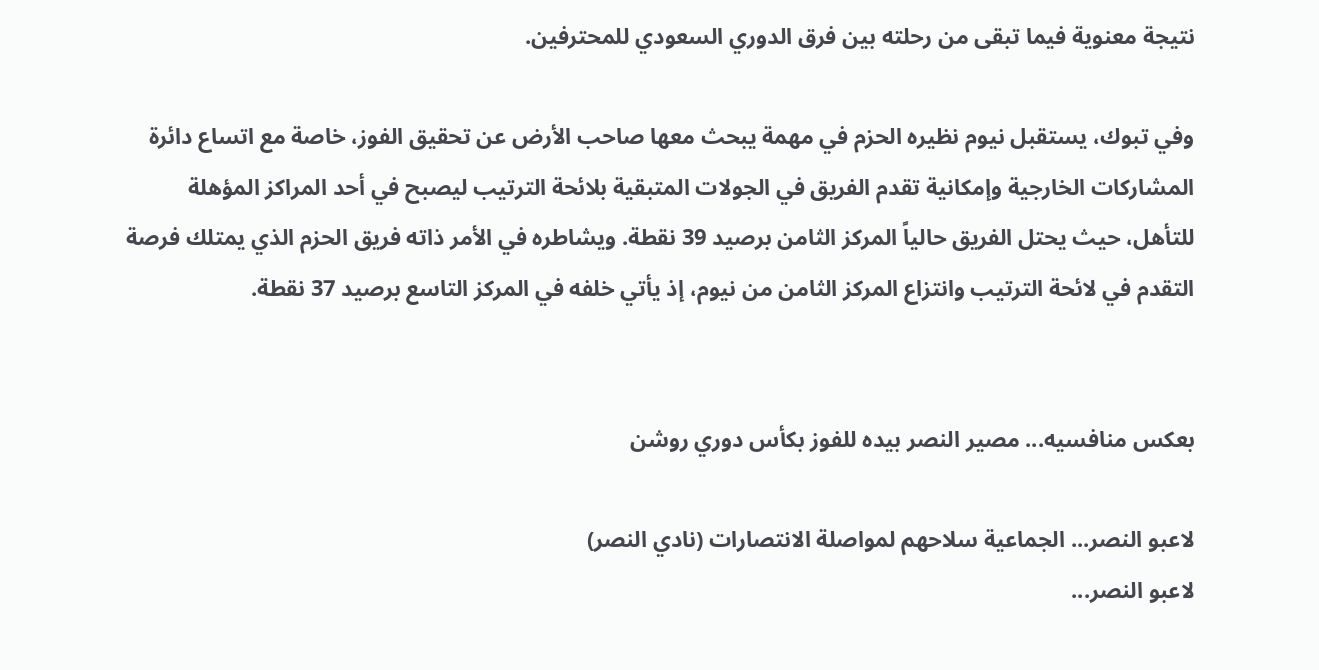نتيجة معنوية فيما تبقى من رحلته بين فرق الدوري السعودي للمحترفين.

وفي تبوك، يستقبل نيوم نظيره الحزم في مهمة يبحث معها صاحب الأرض عن تحقيق الفوز، خاصة مع اتساع دائرة المشاركات الخارجية وإمكانية تقدم الفريق في الجولات المتبقية بلائحة الترتيب ليصبح في أحد المراكز المؤهلة للتأهل، حيث يحتل الفريق حالياً المركز الثامن برصيد 39 نقطة. ويشاطره في الأمر ذاته فريق الحزم الذي يمتلك فرصة التقدم في لائحة الترتيب وانتزاع المركز الثامن من نيوم، إذ يأتي خلفه في المركز التاسع برصيد 37 نقطة.


بعكس منافسيه... مصير النصر بيده للفوز بكأس دوري روشن

لاعبو النصر... الجماعية سلاحهم لمواصلة الانتصارات (نادي النصر)
لاعبو النصر...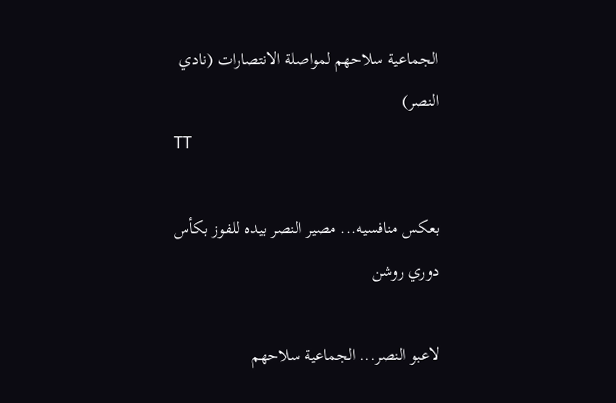الجماعية سلاحهم لمواصلة الانتصارات (نادي النصر)
TT

بعكس منافسيه... مصير النصر بيده للفوز بكأس دوري روشن

لاعبو النصر... الجماعية سلاحهم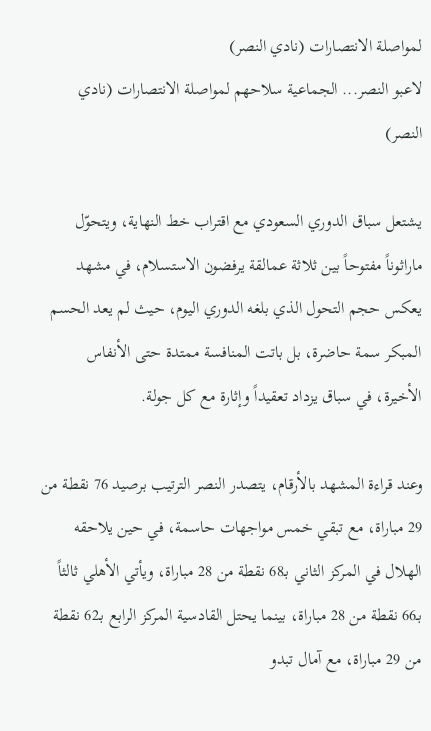لمواصلة الانتصارات (نادي النصر)
لاعبو النصر... الجماعية سلاحهم لمواصلة الانتصارات (نادي النصر)

يشتعل سباق الدوري السعودي مع اقتراب خط النهاية، ويتحوّل ماراثوناً مفتوحاً بين ثلاثة عمالقة يرفضون الاستسلام، في مشهد يعكس حجم التحول الذي بلغه الدوري اليوم، حيث لم يعد الحسم المبكر سمة حاضرة، بل باتت المنافسة ممتدة حتى الأنفاس الأخيرة، في سباق يزداد تعقيداً وإثارة مع كل جولة.

وعند قراءة المشهد بالأرقام، يتصدر النصر الترتيب برصيد 76 نقطة من 29 مباراة، مع تبقي خمس مواجهات حاسمة، في حين يلاحقه الهلال في المركز الثاني بـ68 نقطة من 28 مباراة، ويأتي الأهلي ثالثاً بـ66 نقطة من 28 مباراة، بينما يحتل القادسية المركز الرابع بـ62 نقطة من 29 مباراة، مع آمال تبدو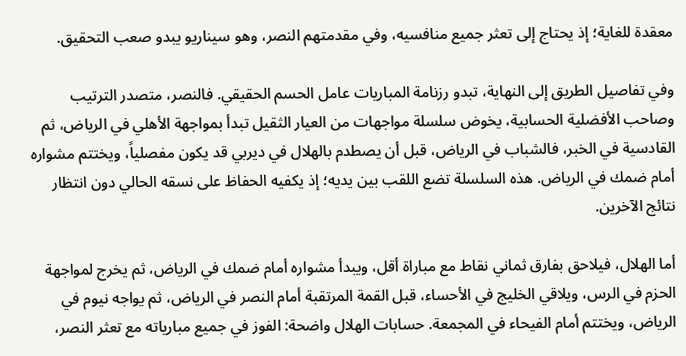معقدة للغاية؛ إذ يحتاج إلى تعثر جميع منافسيه، وفي مقدمتهم النصر، وهو سيناريو يبدو صعب التحقيق.

وفي تفاصيل الطريق إلى النهاية، تبدو رزنامة المباريات عامل الحسم الحقيقي. فالنصر، متصدر الترتيب وصاحب الأفضلية الحسابية، يخوض سلسلة مواجهات من العيار الثقيل تبدأ بمواجهة الأهلي في الرياض، ثم القادسية في الخبر، فالشباب في الرياض، قبل أن يصطدم بالهلال في ديربي قد يكون مفصلياً، ويختتم مشواره أمام ضمك في الرياض. هذه السلسلة تضع اللقب بين يديه؛ إذ يكفيه الحفاظ على نسقه الحالي دون انتظار نتائج الآخرين.

أما الهلال، فيلاحق بفارق ثماني نقاط مع مباراة أقل، ويبدأ مشواره أمام ضمك في الرياض، ثم يخرج لمواجهة الحزم في الرس، ويلاقي الخليج في الأحساء، قبل القمة المرتقبة أمام النصر في الرياض، ثم يواجه نيوم في الرياض، ويختتم أمام الفيحاء في المجمعة. حسابات الهلال واضحة: الفوز في جميع مبارياته مع تعثر النصر،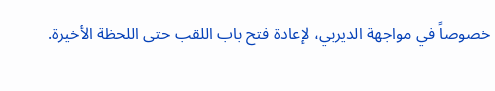خصوصاً في مواجهة الديربي، لإعادة فتح باب اللقب حتى اللحظة الأخيرة.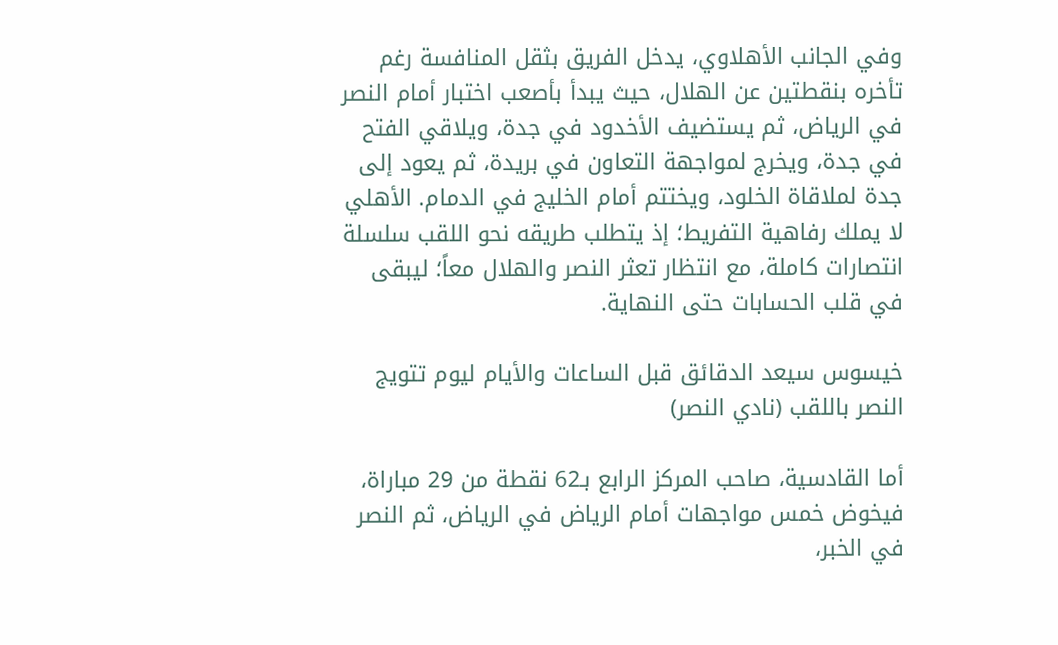وفي الجانب الأهلاوي، يدخل الفريق بثقل المنافسة رغم تأخره بنقطتين عن الهلال، حيث يبدأ بأصعب اختبار أمام النصر في الرياض، ثم يستضيف الأخدود في جدة، ويلاقي الفتح في جدة، ويخرج لمواجهة التعاون في بريدة، ثم يعود إلى جدة لملاقاة الخلود، ويختتم أمام الخليج في الدمام. الأهلي لا يملك رفاهية التفريط؛ إذ يتطلب طريقه نحو اللقب سلسلة انتصارات كاملة، مع انتظار تعثر النصر والهلال معاً؛ ليبقى في قلب الحسابات حتى النهاية.

خيسوس سيعد الدقائق قبل الساعات والأيام ليوم تتويج النصر باللقب (نادي النصر)

أما القادسية، صاحب المركز الرابع بـ62 نقطة من 29 مباراة، فيخوض خمس مواجهات أمام الرياض في الرياض، ثم النصر في الخبر،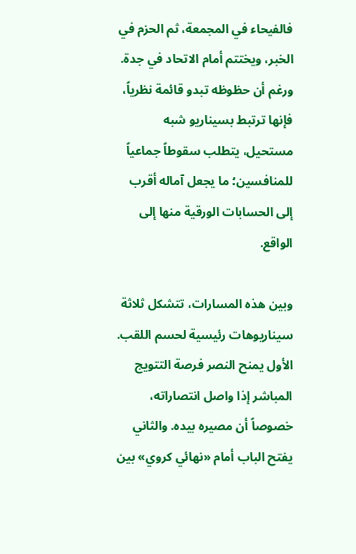فالفيحاء في المجمعة، ثم الحزم في الخبر، ويختتم أمام الاتحاد في جدة. ورغم أن حظوظه تبدو قائمة نظرياً، فإنها ترتبط بسيناريو شبه مستحيل، يتطلب سقوطاً جماعياً للمنافسين؛ ما يجعل آماله أقرب إلى الحسابات الورقية منها إلى الواقع.

وبين هذه المسارات، تتشكل ثلاثة سيناريوهات رئيسية لحسم اللقب. الأول يمنح النصر فرصة التتويج المباشر إذا واصل انتصاراته، خصوصاً أن مصيره بيده. والثاني يفتح الباب أمام «نهائي كروي» بين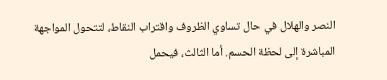النصر والهلال في حال تساوي الظروف واقتراب النقاط، لتتحول المواجهة المباشرة إلى لحظة الحسم. أما الثالث، فيحمل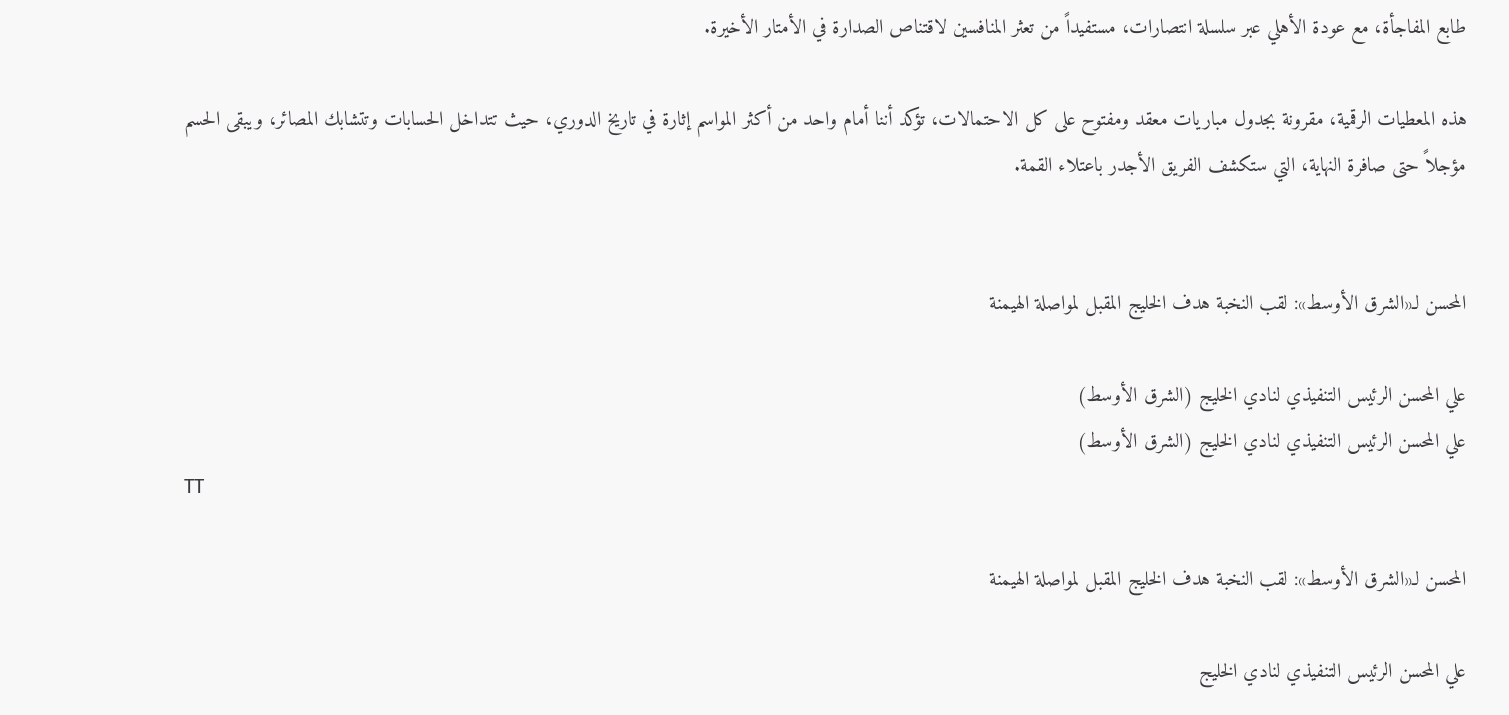طابع المفاجأة، مع عودة الأهلي عبر سلسلة انتصارات، مستفيداً من تعثر المنافسين لاقتناص الصدارة في الأمتار الأخيرة.

هذه المعطيات الرقمية، مقرونة بجدول مباريات معقد ومفتوح على كل الاحتمالات، تؤكد أننا أمام واحد من أكثر المواسم إثارة في تاريخ الدوري، حيث تتداخل الحسابات وتتشابك المصائر، ويبقى الحسم مؤجلاً حتى صافرة النهاية، التي ستكشف الفريق الأجدر باعتلاء القمة.


المحسن لـ«الشرق الأوسط»: لقب النخبة هدف الخليج المقبل لمواصلة الهيمنة

علي المحسن الرئيس التنفيذي لنادي الخليج (الشرق الأوسط)
علي المحسن الرئيس التنفيذي لنادي الخليج (الشرق الأوسط)
TT

المحسن لـ«الشرق الأوسط»: لقب النخبة هدف الخليج المقبل لمواصلة الهيمنة

علي المحسن الرئيس التنفيذي لنادي الخليج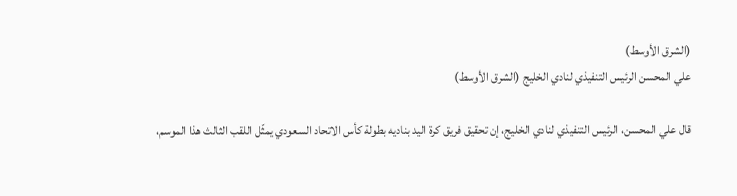(الشرق الأوسط)
علي المحسن الرئيس التنفيذي لنادي الخليج (الشرق الأوسط)

قال علي المحسن، الرئيس التنفيذي لنادي الخليج، إن تحقيق فريق كرة اليد بناديه بطولة كأس الاتحاد السعودي يمثّل اللقب الثالث هذا الموسم،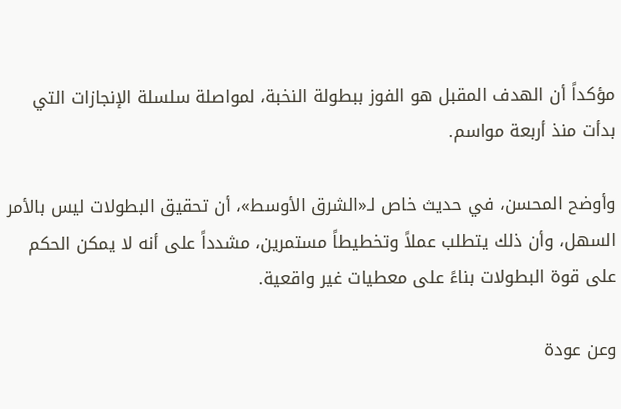مؤكداً أن الهدف المقبل هو الفوز ببطولة النخبة، لمواصلة سلسلة الإنجازات التي بدأت منذ أربعة مواسم.

وأوضح المحسن، في حديث خاص لـ«الشرق الأوسط»، أن تحقيق البطولات ليس بالأمر السهل، وأن ذلك يتطلب عملاً وتخطيطاً مستمرين، مشدداً على أنه لا يمكن الحكم على قوة البطولات بناءً على معطيات غير واقعية.

وعن عودة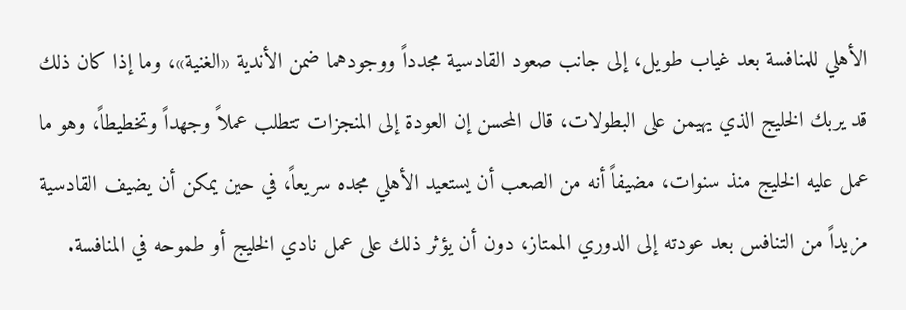الأهلي للمنافسة بعد غياب طويل، إلى جانب صعود القادسية مجدداً ووجودهما ضمن الأندية «الغنية»، وما إذا كان ذلك قد يربك الخليج الذي يهيمن على البطولات، قال المحسن إن العودة إلى المنجزات تتطلب عملاً وجهداً وتخطيطاً، وهو ما عمل عليه الخليج منذ سنوات، مضيفاً أنه من الصعب أن يستعيد الأهلي مجده سريعاً، في حين يمكن أن يضيف القادسية مزيداً من التنافس بعد عودته إلى الدوري الممتاز، دون أن يؤثر ذلك على عمل نادي الخليج أو طموحه في المنافسة.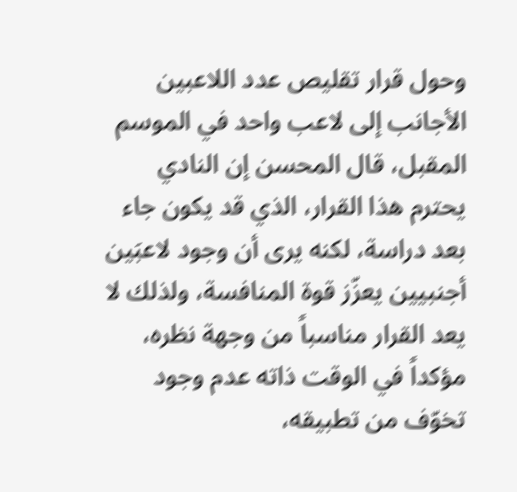وحول قرار تقليص عدد اللاعبين الأجانب إلى لاعب واحد في الموسم المقبل، قال المحسن إن النادي يحترم هذا القرار، الذي قد يكون جاء بعد دراسة، لكنه يرى أن وجود لاعبَين أجنبيين يعزّز قوة المنافسة، ولذلك لا يعد القرار مناسباً من وجهة نظره، مؤكداً في الوقت ذاته عدم وجود تخوّف من تطبيقه،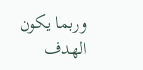وربما يكون الهدف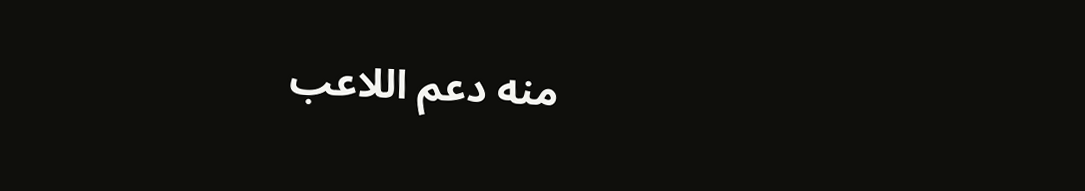منه دعم اللاعب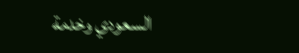السعودي وخدمة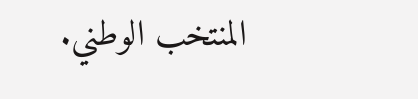المنتخب الوطني.